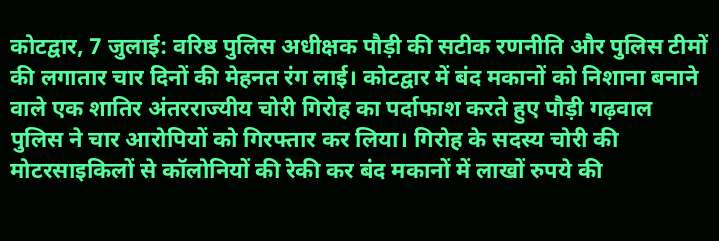कोटद्वार, 7 जुलाई: वरिष्ठ पुलिस अधीक्षक पौड़ी की सटीक रणनीति और पुलिस टीमों की लगातार चार दिनों की मेहनत रंग लाई। कोटद्वार में बंद मकानों को निशाना बनाने वाले एक शातिर अंतरराज्यीय चोरी गिरोह का पर्दाफाश करते हुए पौड़ी गढ़वाल पुलिस ने चार आरोपियों को गिरफ्तार कर लिया। गिरोह के सदस्य चोरी की मोटरसाइकिलों से कॉलोनियों की रेकी कर बंद मकानों में लाखों रुपये की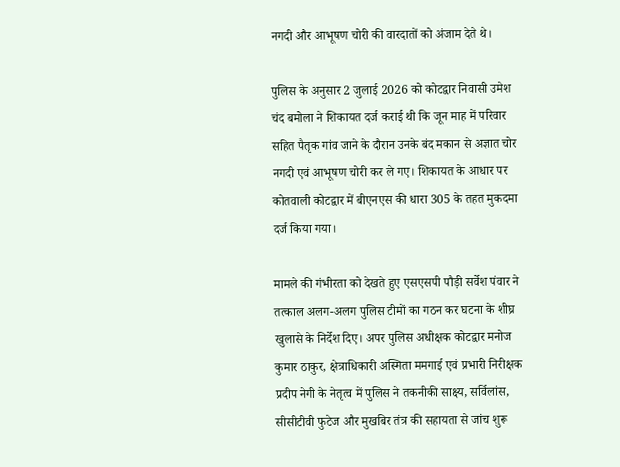नगदी और आभूषण चोरी की वारदातों को अंजाम देते थे।

पुलिस के अनुसार 2 जुलाई 2026 को कोटद्वार निवासी उमेश चंद बमोला ने शिकायत दर्ज कराई थी कि जून माह में परिवार सहित पैतृक गांव जाने के दौरान उनके बंद मकान से अज्ञात चोर नगदी एवं आभूषण चोरी कर ले गए। शिकायत के आधार पर कोतवाली कोटद्वार में बीएनएस की धारा 305 के तहत मुकदमा दर्ज किया गया।

मामले की गंभीरता को देखते हुए एसएसपी पौड़ी सर्वेश पंवार ने तत्काल अलग-अलग पुलिस टीमों का गठन कर घटना के शीघ्र खुलासे के निर्देश दिए। अपर पुलिस अधीक्षक कोटद्वार मनोज कुमार ठाकुर, क्षेत्राधिकारी अस्मिता ममगाई एवं प्रभारी निरीक्षक प्रदीप नेगी के नेतृत्व में पुलिस ने तकनीकी साक्ष्य, सर्विलांस, सीसीटीवी फुटेज और मुखबिर तंत्र की सहायता से जांच शुरू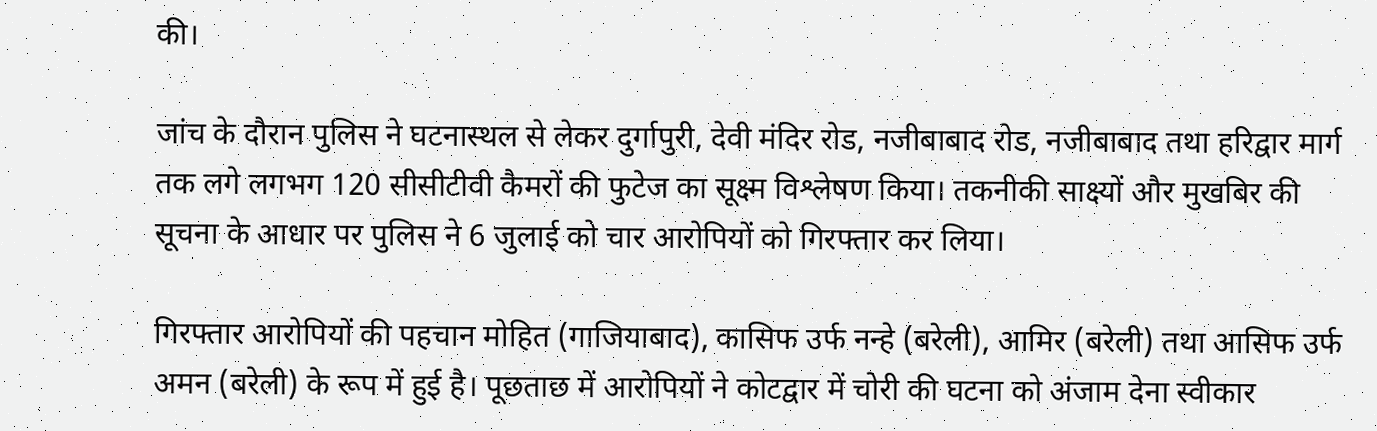की।

जांच के दौरान पुलिस ने घटनास्थल से लेकर दुर्गापुरी, देवी मंदिर रोड, नजीबाबाद रोड, नजीबाबाद तथा हरिद्वार मार्ग तक लगे लगभग 120 सीसीटीवी कैमरों की फुटेज का सूक्ष्म विश्लेषण किया। तकनीकी साक्ष्यों और मुखबिर की सूचना के आधार पर पुलिस ने 6 जुलाई को चार आरोपियों को गिरफ्तार कर लिया।

गिरफ्तार आरोपियों की पहचान मोहित (गाजियाबाद), कासिफ उर्फ नन्हे (बरेली), आमिर (बरेली) तथा आसिफ उर्फ अमन (बरेली) के रूप में हुई है। पूछताछ में आरोपियों ने कोटद्वार में चोरी की घटना को अंजाम देना स्वीकार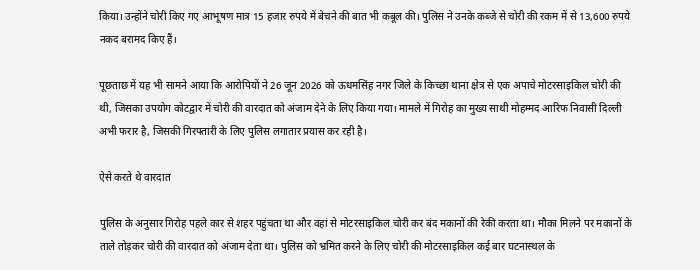किया। उन्होंने चोरी किए गए आभूषण मात्र 15 हजार रुपये में बेचने की बात भी कबूल की। पुलिस ने उनके कब्जे से चोरी की रकम में से 13,600 रुपये नकद बरामद किए हैं।

पूछताछ में यह भी सामने आया कि आरोपियों ने 26 जून 2026 को ऊधमसिंह नगर जिले के किच्छा थाना क्षेत्र से एक अपाचे मोटरसाइकिल चोरी की थी, जिसका उपयोग कोटद्वार में चोरी की वारदात को अंजाम देने के लिए किया गया। मामले में गिरोह का मुख्य साथी मोहम्मद आरिफ निवासी दिल्ली अभी फरार है, जिसकी गिरफ्तारी के लिए पुलिस लगातार प्रयास कर रही है।

ऐसे करते थे वारदात

पुलिस के अनुसार गिरोह पहले कार से शहर पहुंचता था और वहां से मोटरसाइकिल चोरी कर बंद मकानों की रेकी करता था। मौका मिलने पर मकानों के ताले तोड़कर चोरी की वारदात को अंजाम देता था। पुलिस को भ्रमित करने के लिए चोरी की मोटरसाइकिल कई बार घटनास्थल के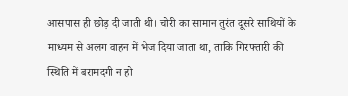आसपास ही छोड़ दी जाती थी। चोरी का सामान तुरंत दूसरे साथियों के माध्यम से अलग वाहन में भेज दिया जाता था, ताकि गिरफ्तारी की स्थिति में बरामदगी न हो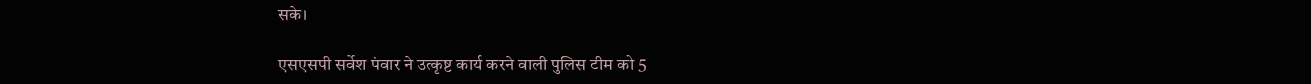सके।

एसएसपी सर्वेश पंवार ने उत्कृष्ट कार्य करने वाली पुलिस टीम को 5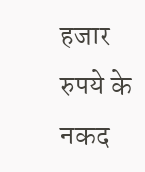हजार रुपये के नकद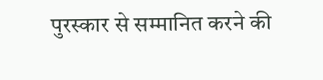पुरस्कार से सम्मानित करने की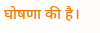घोषणा की है।